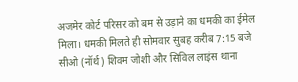अजमेर कोर्ट परिसर को बम से उड़ाने का धमकी का ईमेल मिला। धमकी मिलते ही सोमवार सुबह करीब 7:15 बजे सीओ (नॉर्थ) शिवम जोशी और सिविल लाइंस थाना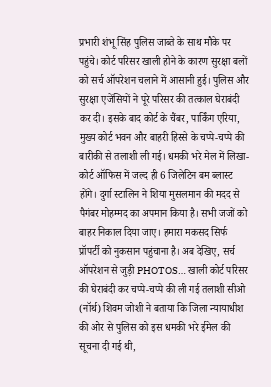प्रभारी शंभू सिंह पुलिस जाब्ते के साथ मौके पर पहुंचे। कोर्ट परिसर खाली होने के कारण सुरक्षा बलों को सर्च ऑपरेशन चलाने में आसानी हुई। पुलिस और सुरक्षा एजेंसियों ने पूरे परिसर की तत्काल घेराबंदी कर दी। इसके बाद कोर्ट के चैंबर, पार्किंग एरिया, मुख्य कोर्ट भवन और बाहरी हिस्से के चप्पे-चप्पे की बारीकी से तलाशी ली गई। धमकी भरे मेल में लिखा- कोर्ट ऑफिस में जल्द ही 6 जिलेटिन बम ब्लास्ट होंगे। दुर्गा स्टालिन ने शिया मुसलमान की मदद से पैगंबर मोहम्मद का अपमान किया है। सभी जजों को बाहर निकाल दिया जाए। हमारा मकसद सिर्फ प्रॉपर्टी को नुकसान पहुंचाना है। अब देखिए, सर्च ऑपरेशन से जुड़ी PHOTOS… खाली कोर्ट परिसर की घेराबंदी कर चप्पे-चप्पे की ली गई तलाशी सीओ (नॉर्थ) शिवम जोशी ने बताया कि जिला न्यायाधीश की ओर से पुलिस को इस धमकी भरे ईमेल की सूचना दी गई थी,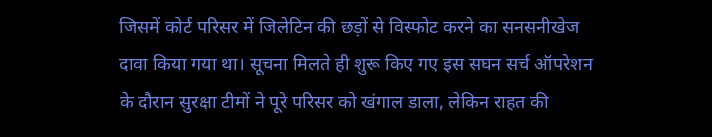जिसमें कोर्ट परिसर में जिलेटिन की छड़ों से विस्फोट करने का सनसनीखेज दावा किया गया था। सूचना मिलते ही शुरू किए गए इस सघन सर्च ऑपरेशन के दौरान सुरक्षा टीमों ने पूरे परिसर को खंगाल डाला, लेकिन राहत की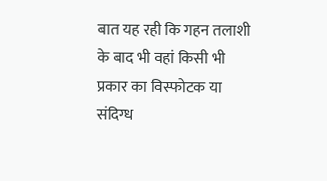बात यह रही कि गहन तलाशी के बाद भी वहां किसी भी प्रकार का विस्फोटक या संदिग्ध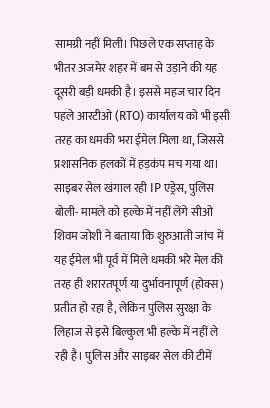सामग्री नहीं मिली। पिछले एक सप्ताह के भीतर अजमेर शहर में बम से उड़ाने की यह दूसरी बड़ी धमकी है। इससे महज चार दिन पहले आरटीओ (RTO) कार्यालय को भी इसी तरह का धमकी भरा ईमेल मिला था, जिससे प्रशासनिक हलकों में हड़कंप मच गया था। साइबर सेल खंगाल रही IP एड्रेस, पुलिस बोली- मामले को हल्के में नहीं लेंगे सीओ शिवम जोशी ने बताया कि शुरुआती जांच में यह ईमेल भी पूर्व में मिले धमकी भरे मेल की तरह ही शरारतपूर्ण या दुर्भावनापूर्ण (होक्स) प्रतीत हो रहा है, लेकिन पुलिस सुरक्षा के लिहाज से इसे बिल्कुल भी हल्के में नहीं ले रही है। पुलिस और साइबर सेल की टीमें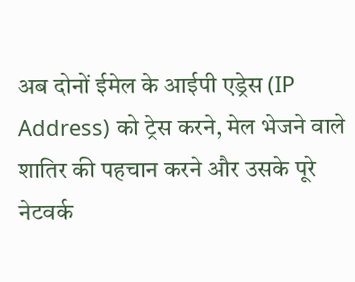अब दोनों ईमेल के आईपी एड्रेस (IP Address) को ट्रेस करने, मेल भेजने वाले शातिर की पहचान करने और उसके पूरे नेटवर्क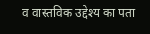व वास्तविक उद्देश्य का पता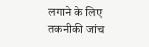लगाने के लिए तकनीकी जांच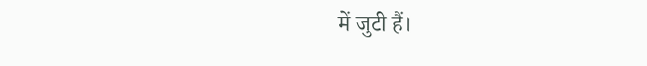में जुटी हैं।